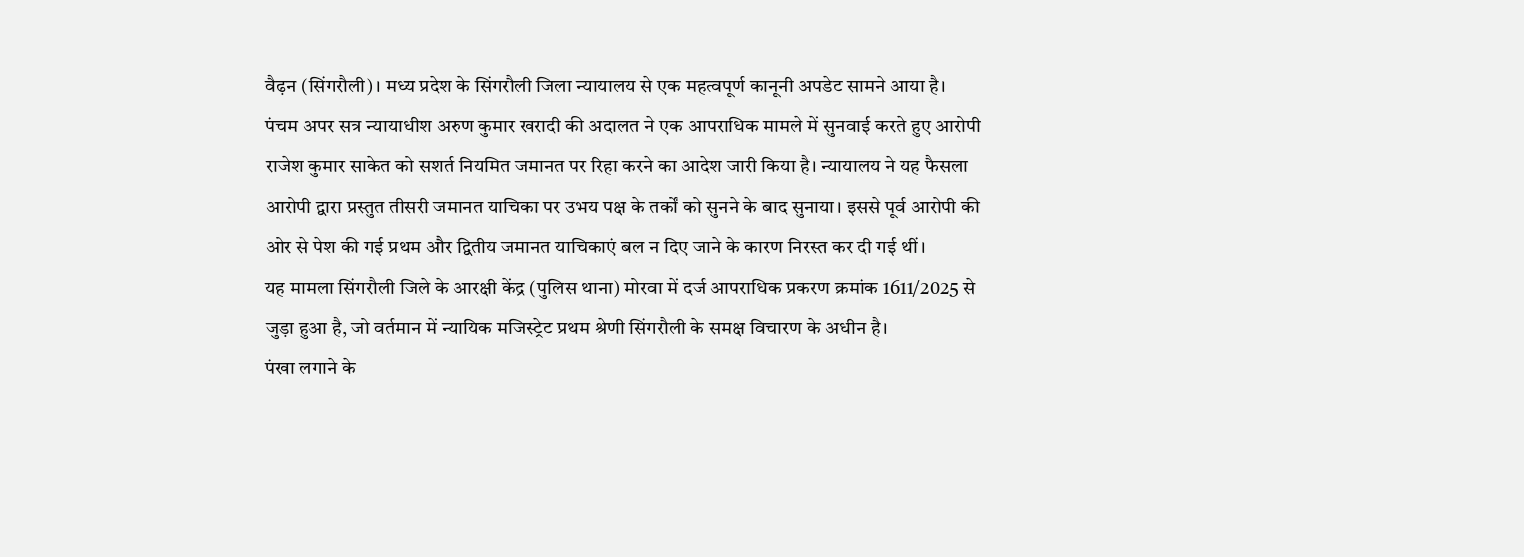वैढ़न (सिंगरौली)। मध्य प्रदेश के सिंगरौली जिला न्यायालय से एक महत्वपूर्ण कानूनी अपडेट सामने आया है। पंचम अपर सत्र न्यायाधीश अरुण कुमार खरादी की अदालत ने एक आपराधिक मामले में सुनवाई करते हुए आरोपी राजेश कुमार साकेत को सशर्त नियमित जमानत पर रिहा करने का आदेश जारी किया है। न्यायालय ने यह फैसला आरोपी द्वारा प्रस्तुत तीसरी जमानत याचिका पर उभय पक्ष के तर्कों को सुनने के बाद सुनाया। इससे पूर्व आरोपी की ओर से पेश की गई प्रथम और द्वितीय जमानत याचिकाएं बल न दिए जाने के कारण निरस्त कर दी गई थीं।
यह मामला सिंगरौली जिले के आरक्षी केंद्र (पुलिस थाना) मोरवा में दर्ज आपराधिक प्रकरण क्रमांक 1611/2025 से जुड़ा हुआ है, जो वर्तमान में न्यायिक मजिस्ट्रेट प्रथम श्रेणी सिंगरौली के समक्ष विचारण के अधीन है।
पंखा लगाने के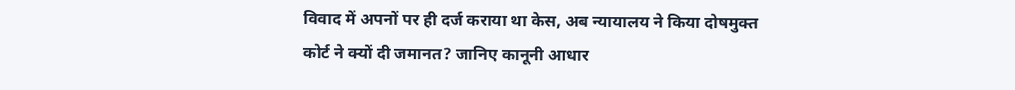विवाद में अपनों पर ही दर्ज कराया था केस, अब न्यायालय ने किया दोषमुक्त
कोर्ट ने क्यों दी जमानत? जानिए कानूनी आधार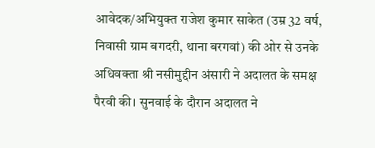आवेदक/अभियुक्त राजेश कुमार साकेत (उम्र 32 वर्ष, निवासी ग्राम बगदरी, थाना बरगवां) की ओर से उनके अधिवक्ता श्री नसीमुद्दीन अंसारी ने अदालत के समक्ष पैरवी की। सुनवाई के दौरान अदालत ने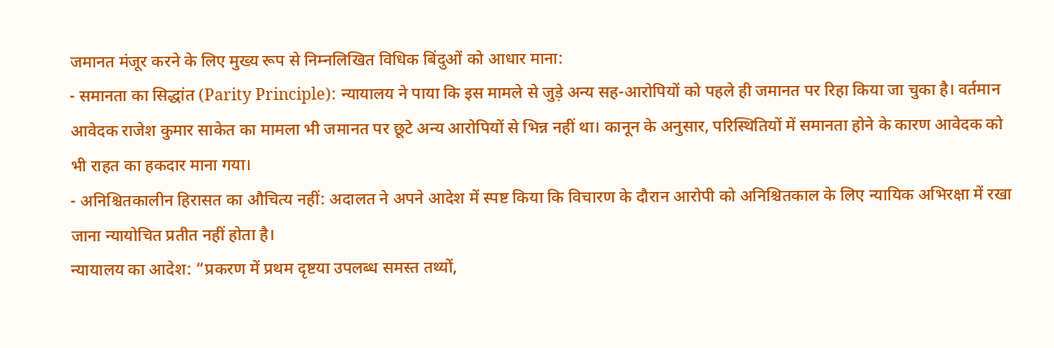जमानत मंजूर करने के लिए मुख्य रूप से निम्नलिखित विधिक बिंदुओं को आधार माना:
- समानता का सिद्धांत (Parity Principle): न्यायालय ने पाया कि इस मामले से जुड़े अन्य सह-आरोपियों को पहले ही जमानत पर रिहा किया जा चुका है। वर्तमान आवेदक राजेश कुमार साकेत का मामला भी जमानत पर छूटे अन्य आरोपियों से भिन्न नहीं था। कानून के अनुसार, परिस्थितियों में समानता होने के कारण आवेदक को भी राहत का हकदार माना गया।
- अनिश्चितकालीन हिरासत का औचित्य नहीं: अदालत ने अपने आदेश में स्पष्ट किया कि विचारण के दौरान आरोपी को अनिश्चितकाल के लिए न्यायिक अभिरक्षा में रखा जाना न्यायोचित प्रतीत नहीं होता है।
न्यायालय का आदेश: “प्रकरण में प्रथम दृष्टया उपलब्ध समस्त तथ्यों,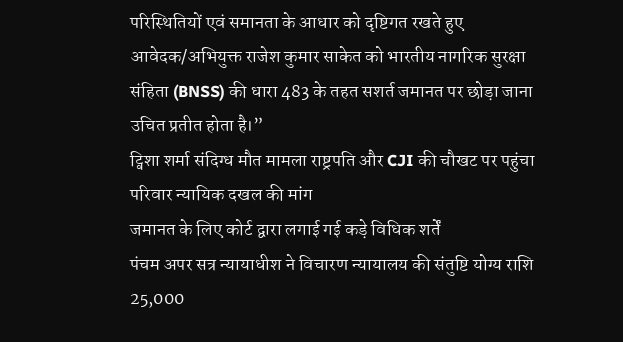परिस्थितियों एवं समानता के आधार को दृष्टिगत रखते हुए आवेदक/अभियुक्त राजेश कुमार साकेत को भारतीय नागरिक सुरक्षा संहिता (BNSS) की धारा 483 के तहत सशर्त जमानत पर छोड़ा जाना उचित प्रतीत होता है।”
ट्विशा शर्मा संदिग्ध मौत मामला राष्ट्रपति और CJI की चौखट पर पहुंचा परिवार न्यायिक दखल की मांग
जमानत के लिए कोर्ट द्वारा लगाई गई कड़े विधिक शर्तें
पंचम अपर सत्र न्यायाधीश ने विचारण न्यायालय की संतुष्टि योग्य राशि 25,000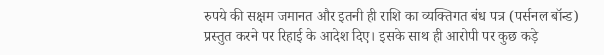रुपये की सक्षम जमानत और इतनी ही राशि का व्यक्तिगत बंध पत्र (पर्सनल बॉन्ड) प्रस्तुत करने पर रिहाई के आदेश दिए। इसके साथ ही आरोपी पर कुछ कड़े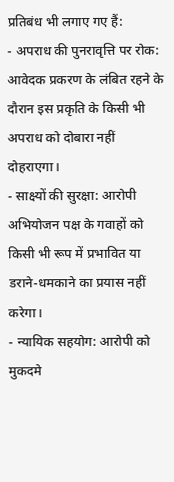प्रतिबंध भी लगाए गए हैं:
- अपराध की पुनरावृत्ति पर रोक: आवेदक प्रकरण के लंबित रहने के दौरान इस प्रकृति के किसी भी अपराध को दोबारा नहीं दोहराएगा।
- साक्ष्यों की सुरक्षा: आरोपी अभियोजन पक्ष के गवाहों को किसी भी रूप में प्रभावित या डराने-धमकाने का प्रयास नहीं करेगा।
- न्यायिक सहयोग: आरोपी को मुकदमे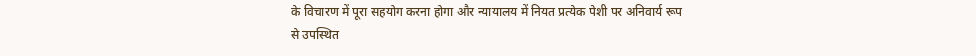के विचारण में पूरा सहयोग करना होगा और न्यायालय में नियत प्रत्येक पेशी पर अनिवार्य रूप से उपस्थित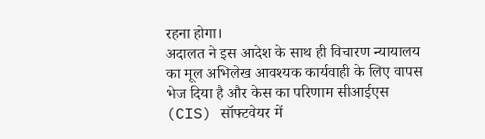रहना होगा।
अदालत ने इस आदेश के साथ ही विचारण न्यायालय का मूल अभिलेख आवश्यक कार्यवाही के लिए वापस भेज दिया है और केस का परिणाम सीआईएस (CIS) सॉफ्टवेयर में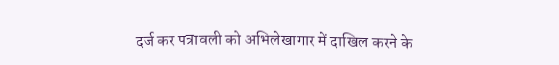दर्ज कर पत्रावली को अभिलेखागार में दाखिल करने के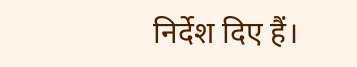निर्देश दिए हैं।